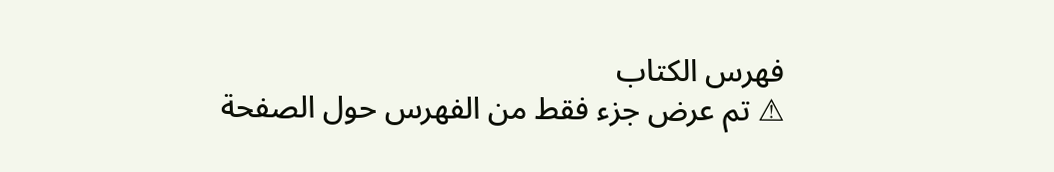فهرس الكتاب
⚠ تم عرض جزء فقط من الفهرس حول الصفحة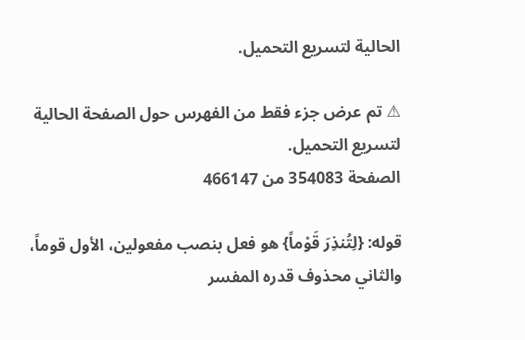الحالية لتسريع التحميل.

⚠ تم عرض جزء فقط من الفهرس حول الصفحة الحالية لتسريع التحميل.
الصفحة 354083 من 466147

قوله: {لِتُنذِرَ قَوْماً} هو فعل بنصب مفعولين، الأول قوماً، والثاني محذوف قدره المفسر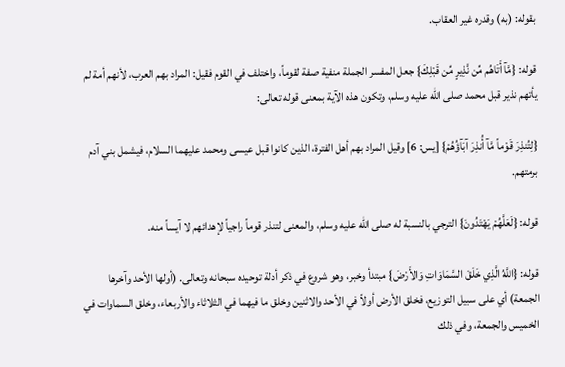بقوله: (به) وقدره غير العقاب.

قوله: {مَّآ أَتَاهُم مِّن نَّذِيرٍ مِّن قَبْلِكَ} جعل المفسر الجملة منفية صفة لقوماً، واختلف في القوم فقيل: المراد بهم العرب، لأنهم أمة لم يأتهم نذير قبل محمد صلى الله عليه وسلم، وتكون هذه الآية بمعنى قوله تعالى:

{لِتُنذِرَ قَوْماً مَّآ أُنذِرَ آبَآؤُهُمْ} [يس: 6] وقيل المراد بهم أهل الفترة، الذين كانوا قبل عيسى ومحمد عليهما السلام، فيشمل بني آدم برمتهم.

قوله: {لَعَلَّهُمْ يَهْتَدُونَ} الترجي بالنسبة له صلى الله عليه وسلم، والمعنى لتنذر قوماً راجياً لإهدائهم لا آيساً منه.

قوله: {اللَّهُ الَّذِي خَلَقَ السَّمَاوَاتِ وَالأَرْضَ} مبتدأ وخبر، وهو شروع في ذكر أدلة توحيده سبحانه وتعالى. (أولها الأحد وآخرها الجمعة) أي على سبيل التوزيع، فخلق الأرض أولاً في الأحد والاثنين وخلق ما فيهما في الثلاثاء والأربعاء، وخلق السماوات في الخميس والجمعة، وفي ذلك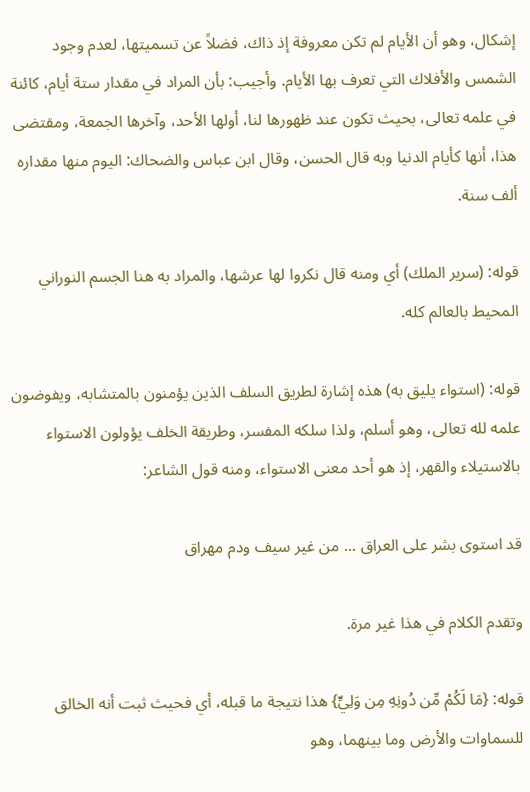إشكال، وهو أن الأيام لم تكن معروفة إذ ذاك، فضلاً عن تسميتها، لعدم وجود الشمس والأفلاك التي تعرف بها الأيام. وأجيب: بأن المراد في مقدار ستة أيام، كائنة في علمه تعالى، بحيث تكون عند ظهورها لنا، أولها الأحد، وآخرها الجمعة، ومقتضى هذا، أنها كأيام الدنيا وبه قال الحسن، وقال ابن عباس والضحاك: اليوم منها مقداره ألف سنة.

قوله: (سرير الملك) أي ومنه قال نكروا لها عرشها، والمراد به هنا الجسم النوراني المحيط بالعالم كله.

قوله: (استواء يليق به) هذه إشارة لطريق السلف الذين يؤمنون بالمتشابه، ويفوضون علمه لله تعالى، وهو أسلم، ولذا سلكه المفسر، وطريقة الخلف يؤولون الاستواء بالاستيلاء والقهر، إذ هو أحد معنى الاستواء، ومنه قول الشاعر:

قد استوى بشر على العراق ... من غير سيف ودم مهراق

وتقدم الكلام في هذا غير مرة.

قوله: {مَا لَكُمْ مِّن دُونِهِ مِن وَلِيٍّ} هذا نتيجة ما قبله، أي فحيث ثبت أنه الخالق للسماوات والأرض وما بينهما، وهو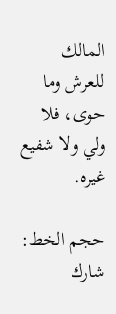المالك للعرش وما حوى، فلا ولي ولا شفيع غيره.

حجم الخط:
شارك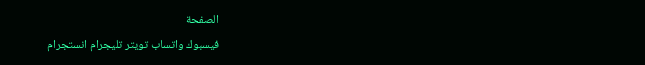الصفحة
فيسبوك واتساب تويتر تليجرام انستجرام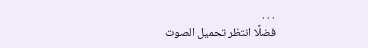. . .
فضلًا انتظر تحميل الصوت